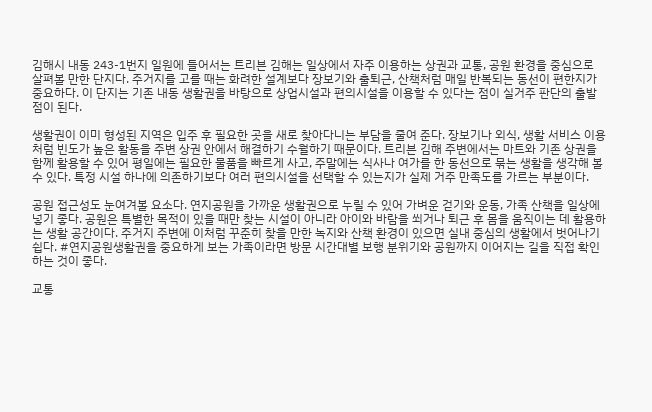김해시 내동 243-1번지 일원에 들어서는 트리븐 김해는 일상에서 자주 이용하는 상권과 교통, 공원 환경을 중심으로 살펴볼 만한 단지다. 주거지를 고를 때는 화려한 설계보다 장보기와 출퇴근, 산책처럼 매일 반복되는 동선이 편한지가 중요하다. 이 단지는 기존 내동 생활권을 바탕으로 상업시설과 편의시설을 이용할 수 있다는 점이 실거주 판단의 출발점이 된다.

생활권이 이미 형성된 지역은 입주 후 필요한 곳을 새로 찾아다니는 부담을 줄여 준다. 장보기나 외식, 생활 서비스 이용처럼 빈도가 높은 활동을 주변 상권 안에서 해결하기 수월하기 때문이다. 트리븐 김해 주변에서는 마트와 기존 상권을 함께 활용할 수 있어 평일에는 필요한 물품을 빠르게 사고, 주말에는 식사나 여가를 한 동선으로 묶는 생활을 생각해 볼 수 있다. 특정 시설 하나에 의존하기보다 여러 편의시설을 선택할 수 있는지가 실제 거주 만족도를 가르는 부분이다.

공원 접근성도 눈여겨볼 요소다. 연지공원을 가까운 생활권으로 누릴 수 있어 가벼운 걷기와 운동, 가족 산책을 일상에 넣기 좋다. 공원은 특별한 목적이 있을 때만 찾는 시설이 아니라 아이와 바람을 쐬거나 퇴근 후 몸을 움직이는 데 활용하는 생활 공간이다. 주거지 주변에 이처럼 꾸준히 찾을 만한 녹지와 산책 환경이 있으면 실내 중심의 생활에서 벗어나기 쉽다. #연지공원생활권을 중요하게 보는 가족이라면 방문 시간대별 보행 분위기와 공원까지 이어지는 길을 직접 확인하는 것이 좋다.

교통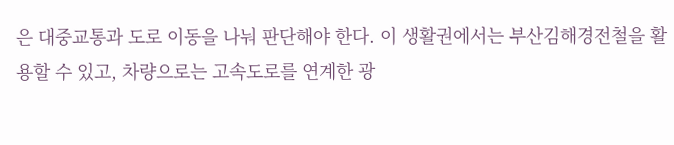은 대중교통과 도로 이동을 나눠 판단해야 한다. 이 생활권에서는 부산김해경전철을 활용할 수 있고, 차량으로는 고속도로를 연계한 광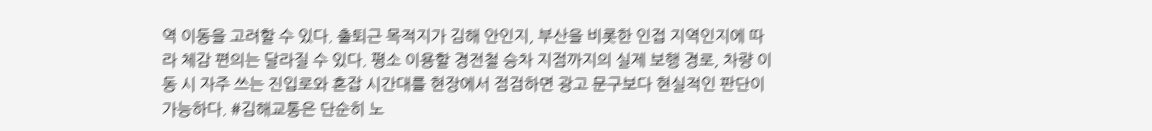역 이동을 고려할 수 있다. 출퇴근 목적지가 김해 안인지, 부산을 비롯한 인접 지역인지에 따라 체감 편의는 달라질 수 있다. 평소 이용할 경전철 승차 지점까지의 실제 보행 경로, 차량 이동 시 자주 쓰는 진입로와 혼잡 시간대를 현장에서 점검하면 광고 문구보다 현실적인 판단이 가능하다. #김해교통은 단순히 노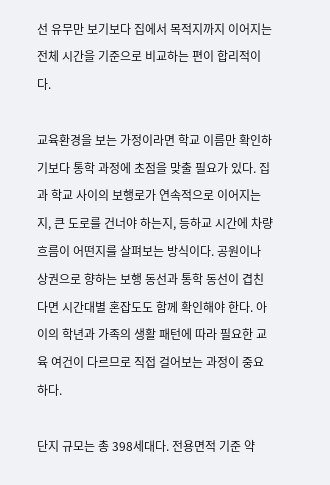선 유무만 보기보다 집에서 목적지까지 이어지는 전체 시간을 기준으로 비교하는 편이 합리적이다.

교육환경을 보는 가정이라면 학교 이름만 확인하기보다 통학 과정에 초점을 맞출 필요가 있다. 집과 학교 사이의 보행로가 연속적으로 이어지는지, 큰 도로를 건너야 하는지, 등하교 시간에 차량 흐름이 어떤지를 살펴보는 방식이다. 공원이나 상권으로 향하는 보행 동선과 통학 동선이 겹친다면 시간대별 혼잡도도 함께 확인해야 한다. 아이의 학년과 가족의 생활 패턴에 따라 필요한 교육 여건이 다르므로 직접 걸어보는 과정이 중요하다.

단지 규모는 총 398세대다. 전용면적 기준 약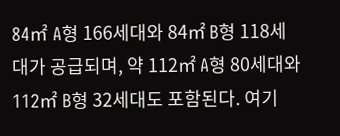84㎡ A형 166세대와 84㎡ B형 118세대가 공급되며, 약 112㎡ A형 80세대와 112㎡ B형 32세대도 포함된다. 여기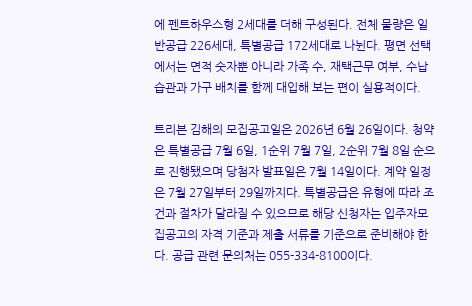에 펜트하우스형 2세대를 더해 구성된다. 전체 물량은 일반공급 226세대, 특별공급 172세대로 나뉜다. 평면 선택에서는 면적 숫자뿐 아니라 가족 수, 재택근무 여부, 수납 습관과 가구 배치를 함께 대입해 보는 편이 실용적이다.

트리븐 김해의 모집공고일은 2026년 6월 26일이다. 청약은 특별공급 7월 6일, 1순위 7월 7일, 2순위 7월 8일 순으로 진행됐으며 당첨자 발표일은 7월 14일이다. 계약 일정은 7월 27일부터 29일까지다. 특별공급은 유형에 따라 조건과 절차가 달라질 수 있으므로 해당 신청자는 입주자모집공고의 자격 기준과 제출 서류를 기준으로 준비해야 한다. 공급 관련 문의처는 055-334-8100이다.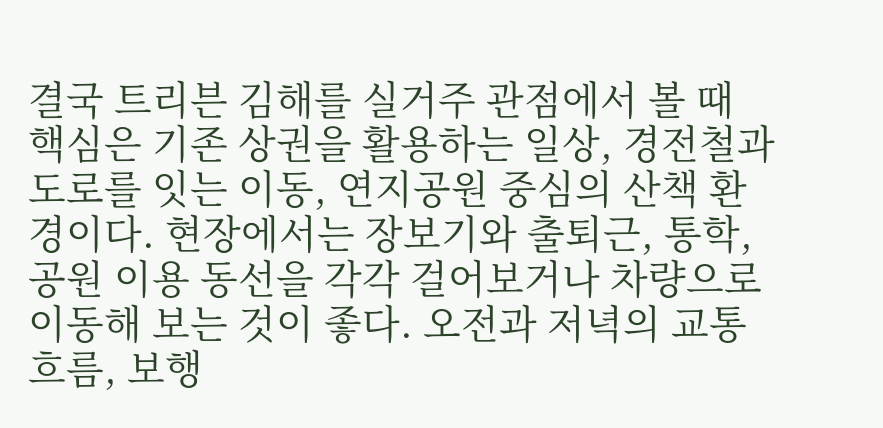결국 트리븐 김해를 실거주 관점에서 볼 때 핵심은 기존 상권을 활용하는 일상, 경전철과 도로를 잇는 이동, 연지공원 중심의 산책 환경이다. 현장에서는 장보기와 출퇴근, 통학, 공원 이용 동선을 각각 걸어보거나 차량으로 이동해 보는 것이 좋다. 오전과 저녁의 교통 흐름, 보행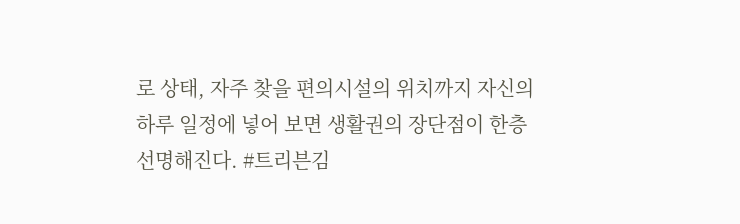로 상태, 자주 찾을 편의시설의 위치까지 자신의 하루 일정에 넣어 보면 생활권의 장단점이 한층 선명해진다. #트리븐김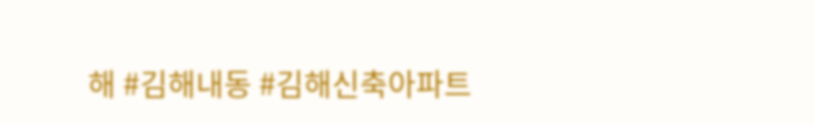해 #김해내동 #김해신축아파트